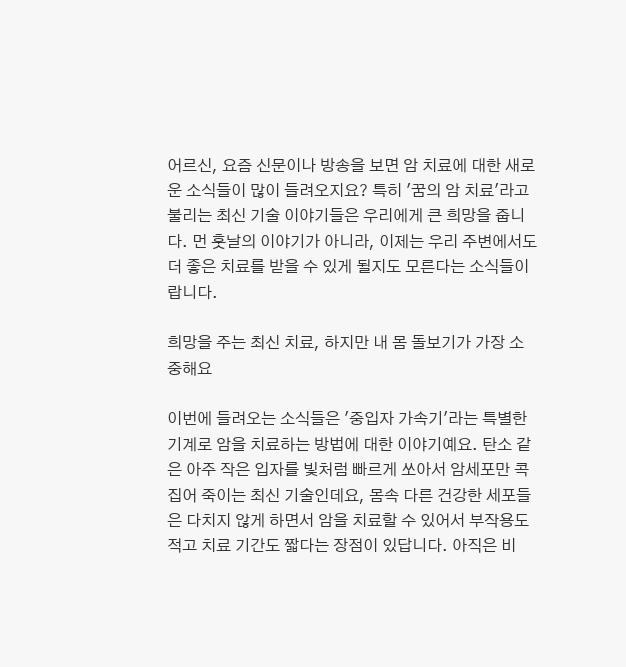어르신, 요즘 신문이나 방송을 보면 암 치료에 대한 새로운 소식들이 많이 들려오지요? 특히 '꿈의 암 치료'라고 불리는 최신 기술 이야기들은 우리에게 큰 희망을 줍니다. 먼 훗날의 이야기가 아니라, 이제는 우리 주변에서도 더 좋은 치료를 받을 수 있게 될지도 모른다는 소식들이랍니다.

희망을 주는 최신 치료, 하지만 내 몸 돌보기가 가장 소중해요

이번에 들려오는 소식들은 '중입자 가속기'라는 특별한 기계로 암을 치료하는 방법에 대한 이야기예요. 탄소 같은 아주 작은 입자를 빛처럼 빠르게 쏘아서 암세포만 콕 집어 죽이는 최신 기술인데요, 몸속 다른 건강한 세포들은 다치지 않게 하면서 암을 치료할 수 있어서 부작용도 적고 치료 기간도 짧다는 장점이 있답니다. 아직은 비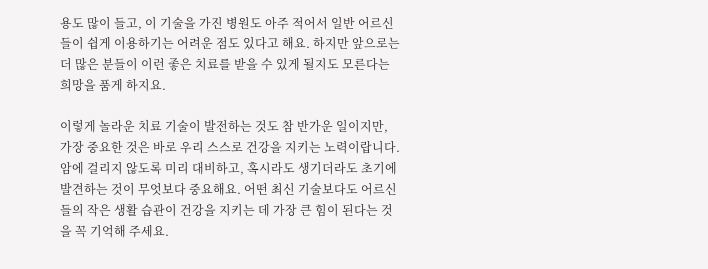용도 많이 들고, 이 기술을 가진 병원도 아주 적어서 일반 어르신들이 쉽게 이용하기는 어려운 점도 있다고 해요. 하지만 앞으로는 더 많은 분들이 이런 좋은 치료를 받을 수 있게 될지도 모른다는 희망을 품게 하지요.

이렇게 놀라운 치료 기술이 발전하는 것도 참 반가운 일이지만, 가장 중요한 것은 바로 우리 스스로 건강을 지키는 노력이랍니다. 암에 걸리지 않도록 미리 대비하고, 혹시라도 생기더라도 초기에 발견하는 것이 무엇보다 중요해요. 어떤 최신 기술보다도 어르신들의 작은 생활 습관이 건강을 지키는 데 가장 큰 힘이 된다는 것을 꼭 기억해 주세요.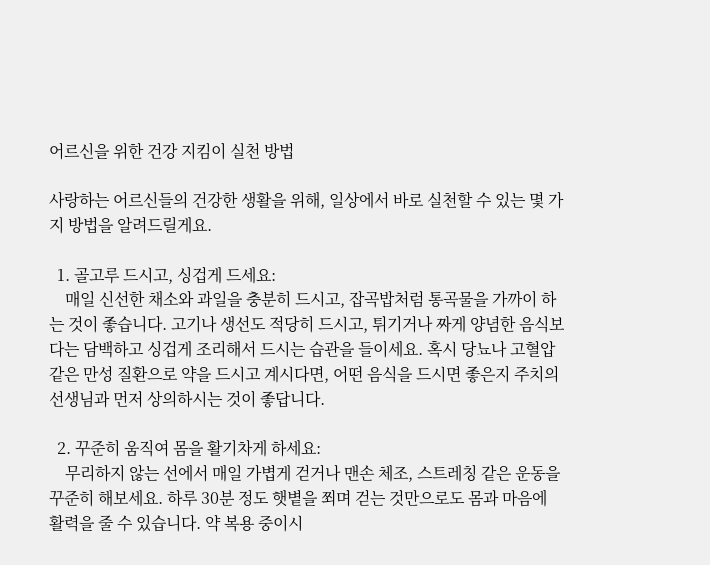어르신을 위한 건강 지킴이 실천 방법

사랑하는 어르신들의 건강한 생활을 위해, 일상에서 바로 실천할 수 있는 몇 가지 방법을 알려드릴게요.

  1. 골고루 드시고, 싱겁게 드세요:
    매일 신선한 채소와 과일을 충분히 드시고, 잡곡밥처럼 통곡물을 가까이 하는 것이 좋습니다. 고기나 생선도 적당히 드시고, 튀기거나 짜게 양념한 음식보다는 담백하고 싱겁게 조리해서 드시는 습관을 들이세요. 혹시 당뇨나 고혈압 같은 만성 질환으로 약을 드시고 계시다면, 어떤 음식을 드시면 좋은지 주치의 선생님과 먼저 상의하시는 것이 좋답니다.

  2. 꾸준히 움직여 몸을 활기차게 하세요:
    무리하지 않는 선에서 매일 가볍게 걷거나 맨손 체조, 스트레칭 같은 운동을 꾸준히 해보세요. 하루 30분 정도 햇볕을 쬐며 걷는 것만으로도 몸과 마음에 활력을 줄 수 있습니다. 약 복용 중이시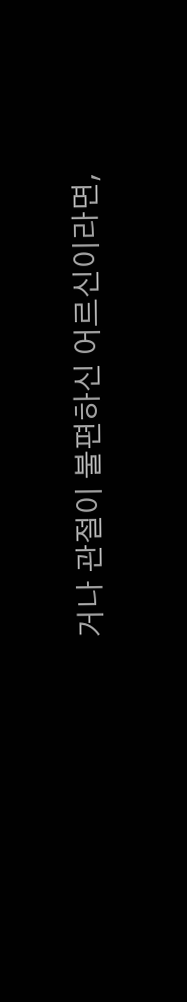거나 관절이 불편하신 어르신이라면,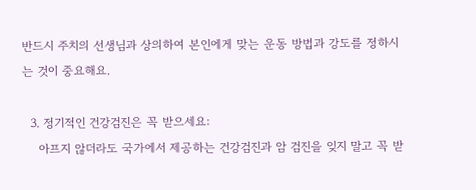반드시 주치의 선생님과 상의하여 본인에게 맞는 운동 방법과 강도를 정하시는 것이 중요해요.

  3. 정기적인 건강검진은 꼭 받으세요:
    아프지 않더라도 국가에서 제공하는 건강검진과 암 검진을 잊지 말고 꼭 받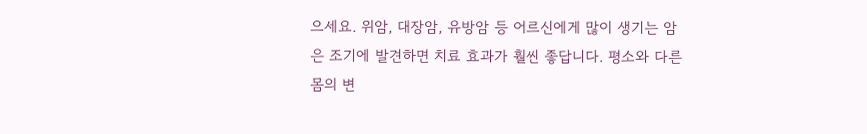으세요. 위암, 대장암, 유방암 등 어르신에게 많이 생기는 암은 조기에 발견하면 치료 효과가 훨씬 좋답니다. 평소와 다른 몸의 변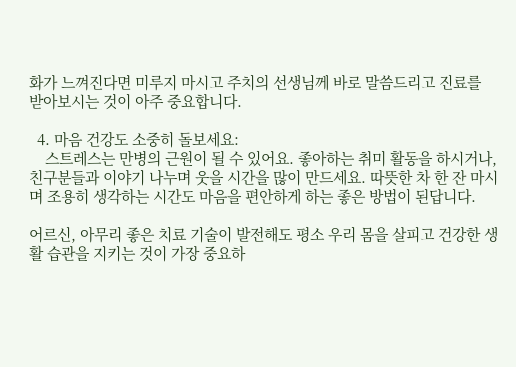화가 느껴진다면 미루지 마시고 주치의 선생님께 바로 말씀드리고 진료를 받아보시는 것이 아주 중요합니다.

  4. 마음 건강도 소중히 돌보세요:
    스트레스는 만병의 근원이 될 수 있어요. 좋아하는 취미 활동을 하시거나, 친구분들과 이야기 나누며 웃을 시간을 많이 만드세요. 따뜻한 차 한 잔 마시며 조용히 생각하는 시간도 마음을 편안하게 하는 좋은 방법이 된답니다.

어르신, 아무리 좋은 치료 기술이 발전해도 평소 우리 몸을 살피고 건강한 생활 습관을 지키는 것이 가장 중요하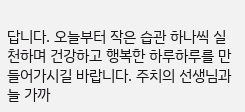답니다. 오늘부터 작은 습관 하나씩 실천하며 건강하고 행복한 하루하루를 만들어가시길 바랍니다. 주치의 선생님과 늘 가까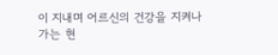이 지내며 어르신의 건강을 지켜나가는 현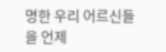명한 우리 어르신들을 언제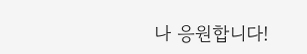나 응원합니다!